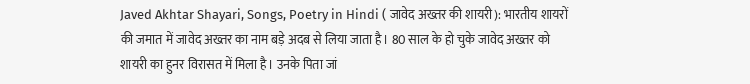Javed Akhtar Shayari, Songs, Poetry in Hindi ( जावेद अख्तर की शायरी): भारतीय शायरों की जमात में जावेद अख्तर का नाम बड़े अदब से लिया जाता है। 80 साल के हो चुके जावेद अख्तर को शायरी का हुनर विरासत में मिला है। उनके पिता जां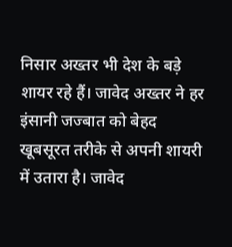निसार अख्तर भी देश के बड़े शायर रहे हैं। जावेद अख्तर ने हर इंसानी जज्बात को बेहद खूबसूरत तरीके से अपनी शायरी में उतारा है। जावेद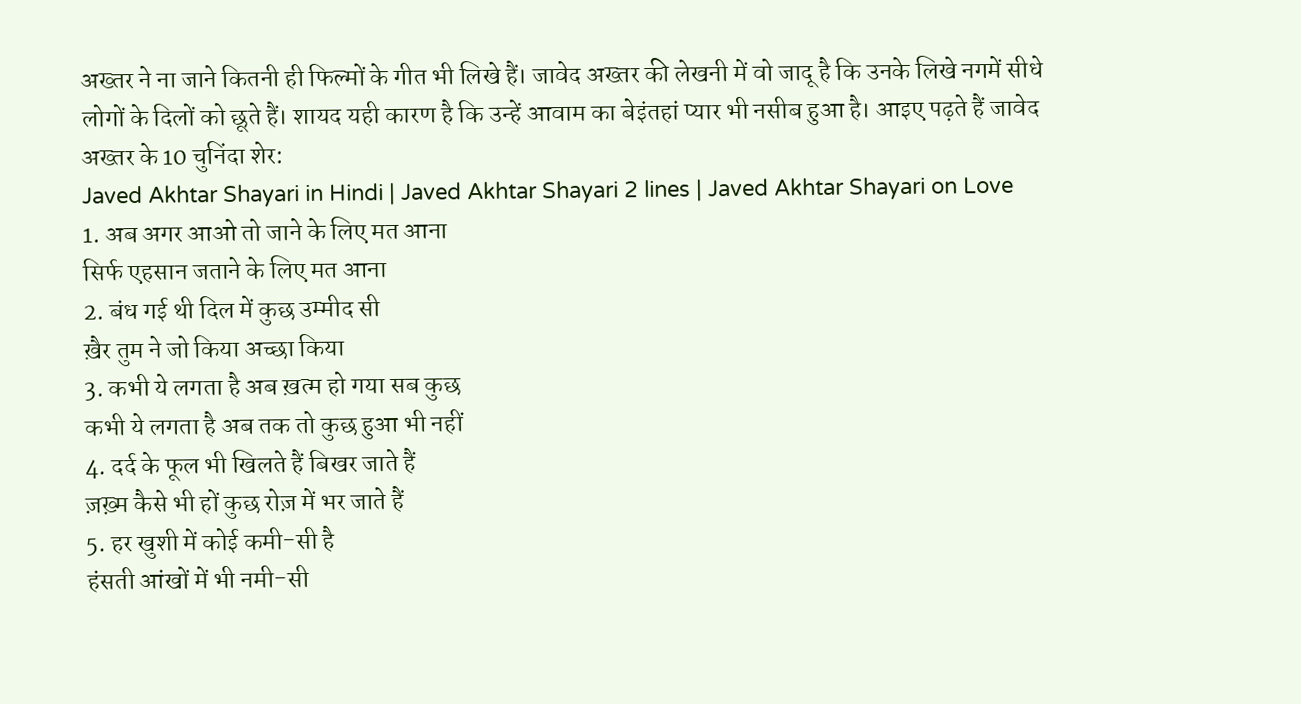अख्तर ने ना जाने कितनी ही फिल्मों के गीत भी लिखे हैं। जावेद अख्तर की लेखनी में वो जादू है कि उनके लिखे नगमें सीधे लोगों के दिलों को छूते हैं। शायद यही कारण है कि उन्हें आवाम का बेइंतहां प्यार भी नसीब हुआ है। आइए पढ़ते हैं जावेद अख्तर के 10 चुनिंदा शेर:
Javed Akhtar Shayari in Hindi | Javed Akhtar Shayari 2 lines | Javed Akhtar Shayari on Love
1. अब अगर आओ तो जाने के लिए मत आना
सिर्फ एहसान जताने के लिए मत आना
2. बंध गई थी दिल में कुछ उम्मीद सी
ख़ैर तुम ने जो किया अच्छा किया
3. कभी ये लगता है अब ख़त्म हो गया सब कुछ
कभी ये लगता है अब तक तो कुछ हुआ भी नहीं
4. दर्द के फूल भी खिलते हैं बिखर जाते हैं
ज़ख़्म कैसे भी हों कुछ रोज़ में भर जाते हैं
5. हर खुशी में कोई कमी-सी है
हंसती आंखों में भी नमी-सी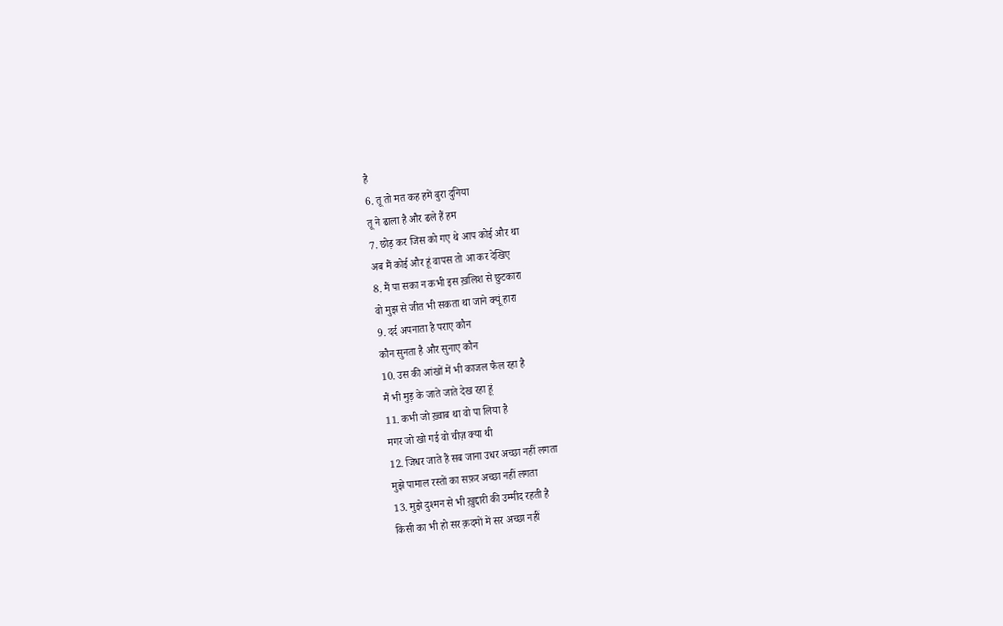है
6. तू तो मत कह हमें बुरा दुनिया
तू ने ढाला है और ढले हैं हम
7. छोड़ कर जिस को गए थे आप कोई और था
अब मैं कोई और हूं वापस तो आ कर देखिए
8. मैं पा सका न कभी इस ख़लिश से छुटकारा
वो मुझ से जीत भी सकता था जाने क्यूं हारा
9. दर्द अपनाता है पराए कौन
कौन सुनता है और सुनाए कौन
10. उस की आंखों में भी काजल फैल रहा है
मैं भी मुड़ के जाते जाते देख रहा हूं
11. कभी जो ख़्वाब था वो पा लिया है
मगर जो खो गई वो चीज़ क्या थी
12. जिधर जाते हैं सब जाना उधर अच्छा नहीं लगता
मुझे पामाल रस्तों का सफ़र अच्छा नहीं लगता
13. मुझे दुश्मन से भी ख़ुद्दारी की उम्मीद रहती है
किसी का भी हो सर क़दमों में सर अच्छा नहीं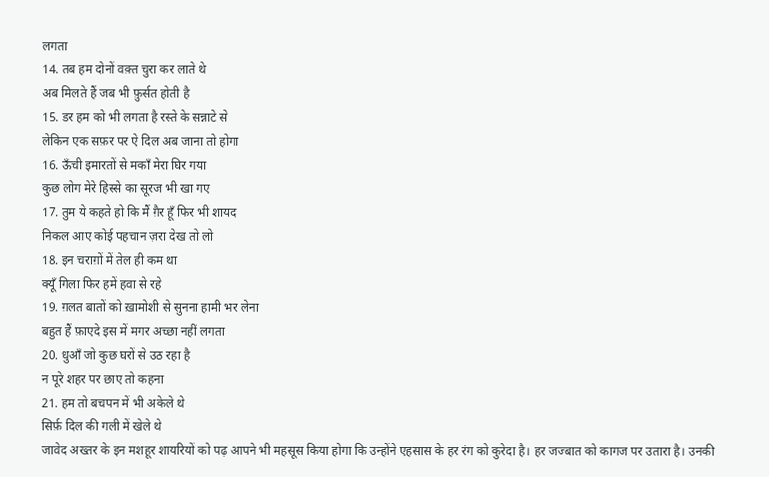लगता
14. तब हम दोनों वक़्त चुरा कर लाते थे
अब मिलते हैं जब भी फ़ुर्सत होती है
15. डर हम को भी लगता है रस्ते के सन्नाटे से
लेकिन एक सफ़र पर ऐ दिल अब जाना तो होगा
16. ऊँची इमारतों से मकाँ मेरा घिर गया
कुछ लोग मेरे हिस्से का सूरज भी खा गए
17. तुम ये कहते हो कि मैं ग़ैर हूँ फिर भी शायद
निकल आए कोई पहचान ज़रा देख तो लो
18. इन चराग़ों में तेल ही कम था
क्यूँ गिला फिर हमें हवा से रहे
19. ग़लत बातों को ख़ामोशी से सुनना हामी भर लेना
बहुत हैं फ़ाएदे इस में मगर अच्छा नहीं लगता
20. धुआँ जो कुछ घरों से उठ रहा है
न पूरे शहर पर छाए तो कहना
21. हम तो बचपन में भी अकेले थे
सिर्फ़ दिल की गली में खेले थे
जावेद अख्तर के इन मशहूर शायरियों को पढ़ आपने भी महसूस किया होगा कि उन्होंने एहसास के हर रंग को कुरेदा है। हर जज्बात को कागज पर उतारा है। उनकी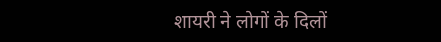शायरी ने लोगों के दिलों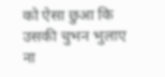को ऐसा छुआ कि उसकी चुभन भुलाए ना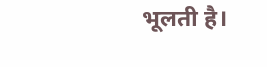भूलती है।